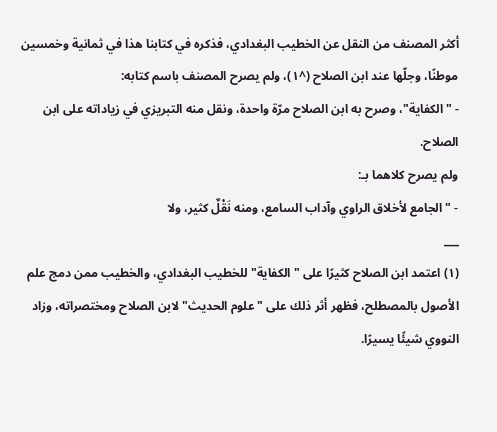أكثر المصنف من النقل عن الخطيب البغدادي، فذكره في كتابنا هذا في ثمانية وخمسين موطنًا، وجلّها عند ابن الصلاح (^١)، ولم يصرح المصنف باسم كتابه:
- "الكفاية"، وصرح به ابن الصلاح مرّة واحدة، ونقل منه التبريزي في زياداته على ابن الصلاح.
ولم يصرح كلاهما بـ:
- "الجامع لأخلاق الراوي وآداب السامع، ومنه نَقْلٌ كثير، ولا
___
(١) اعتمد ابن الصلاح كثيرًا على "الكفاية" للخطيب البغدادي، والخطيب ممن دمج علم الأصول بالمصطلح، فظهر أثر ذلك على "علوم الحديث" لابن الصلاح ومختصراته، وزاد النووي شيئًا يسيرًا.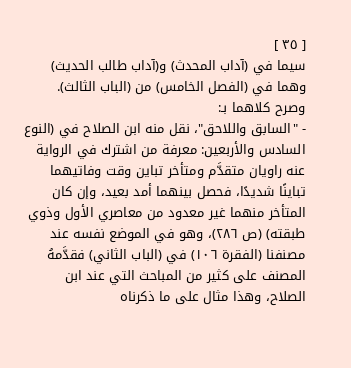[ ٣٥ ]
سيما في (آداب المحدث) و(آداب طالب الحديث) وهما في (الفصل الخامس) من (الباب الثالث).
وصرح كلاهما بـ:
- "السابق واللاحق"، نقل منه ابن الصلاح في (النوع السادس والأربعين: معرفة من اشترك في الرواية عنه راويان متقدَّم ومتأخر تباين وقت وفاتيهما تباينًا شديدًا، فحصل بينهما أمد بعيد، وإن كان المتأخر منهما غير معدود من معاصري الأول وذوي طبقته) (ص ٢٨٦)، وهو في الموضع نفسه عند مصنفنا (الفقرة ١٠٦) في (الباب الثاني) فقدَّمهُ المصنف على كثير من المباحث التي عند ابن الصلاح، وهذا مثال على ما ذكرناه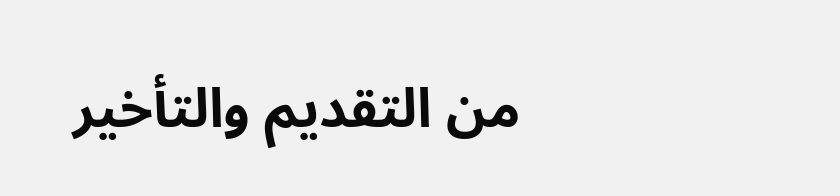من التقديم والتأخير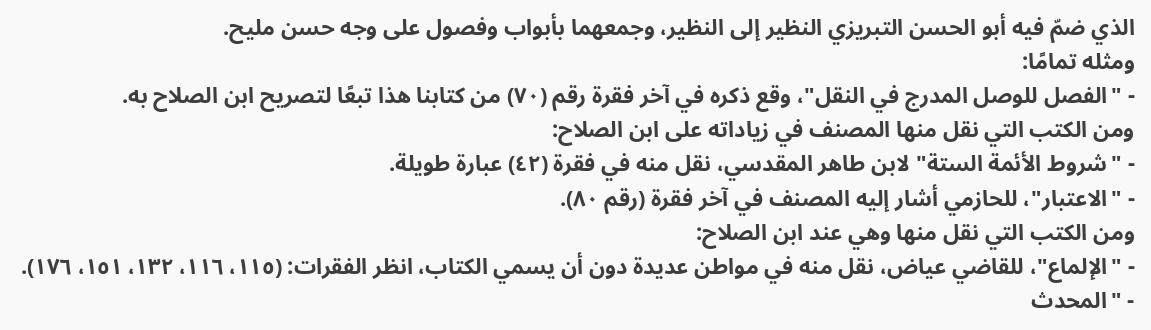الذي ضمّ فيه أبو الحسن التبريزي النظير إلى النظير، وجمعهما بأبواب وفصول على وجه حسن مليح.
ومثله تمامًا:
- "الفصل للوصل المدرج في النقل"، وقع ذكره في آخر فقرة رقم (٧٠) من كتابنا هذا تبعًا لتصريح ابن الصلاح به.
ومن الكتب التي نقل منها المصنف في زياداته على ابن الصلاح:
- "شروط الأئمة الستة" لابن طاهر المقدسي، نقل منه في فقرة (٤٢) عبارة طويلة.
- "الاعتبار"، للحازمي أشار إليه المصنف في آخر فقرة (رقم ٨٠).
ومن الكتب التي نقل منها وهي عند ابن الصلاح:
- "الإلماع"، للقاضي عياض، نقل منه في مواطن عديدة دون أن يسمي الكتاب، انظر الفقرات: (١١٥، ١١٦، ١٣٢، ١٥١، ١٧٦).
- "المحدث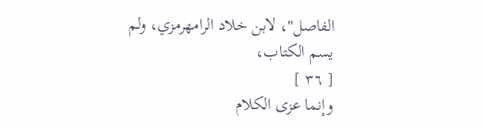الفاصل"، لابن خلاد الرامهرمزي، ولم يسم الكتاب،
[ ٣٦ ]
وإنما عزى الكلام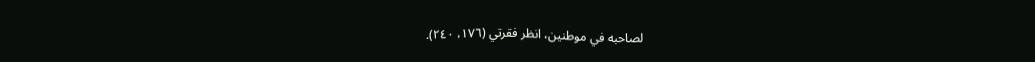لصاحبه في موطنين، انظر فقرتي (١٧٦، ٢٤٠).